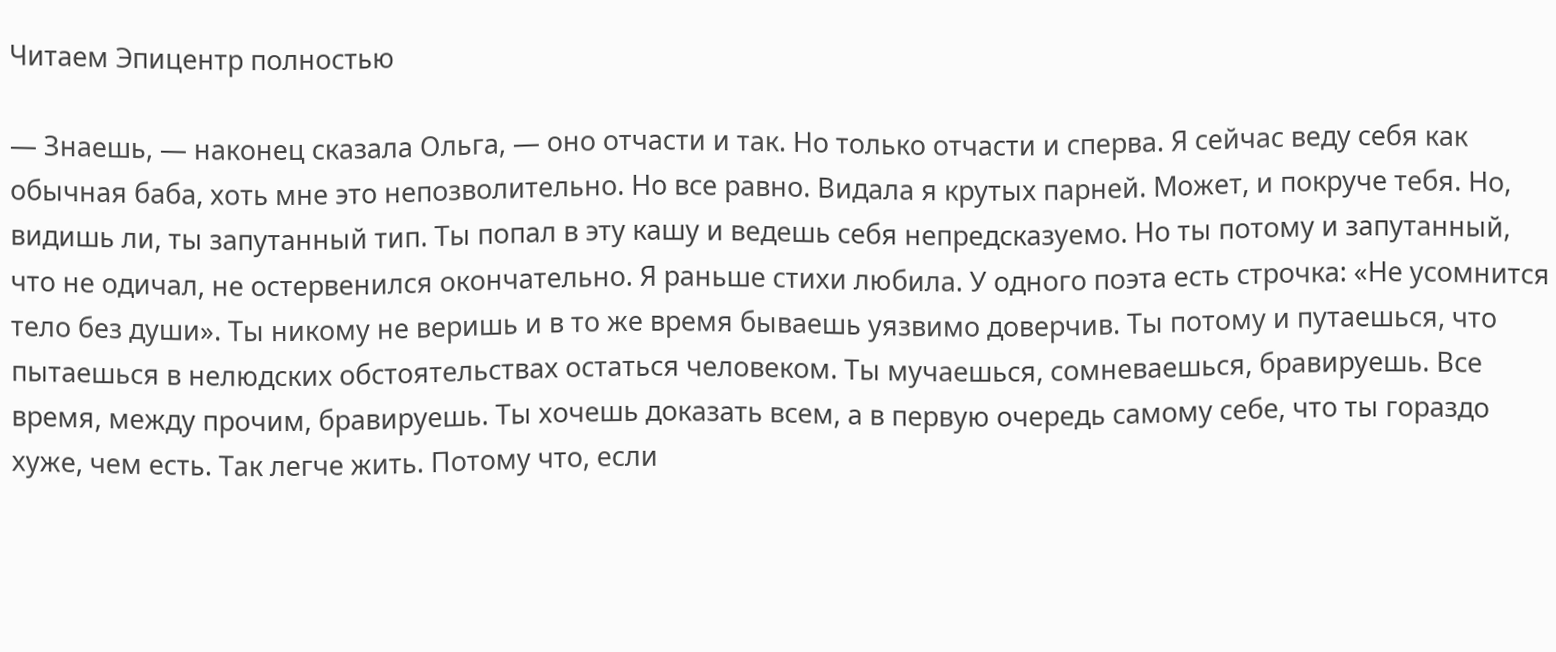Читаем Эпицентр полностью

— Знаешь, — наконец сказала Ольга, — оно отчасти и так. Но только отчасти и сперва. Я сейчас веду себя как обычная баба, хоть мне это непозволительно. Но все равно. Видала я крутых парней. Может, и покруче тебя. Но, видишь ли, ты запутанный тип. Ты попал в эту кашу и ведешь себя непредсказуемо. Но ты потому и запутанный, что не одичал, не остервенился окончательно. Я раньше стихи любила. У одного поэта есть строчка: «Не усомнится тело без души». Ты никому не веришь и в то же время бываешь уязвимо доверчив. Ты потому и путаешься, что пытаешься в нелюдских обстоятельствах остаться человеком. Ты мучаешься, сомневаешься, бравируешь. Все время, между прочим, бравируешь. Ты хочешь доказать всем, а в первую очередь самому себе, что ты гораздо хуже, чем есть. Так легче жить. Потому что, если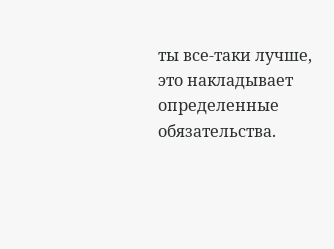ты все-таки лучше, это накладывает определенные обязательства.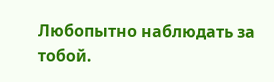Любопытно наблюдать за тобой.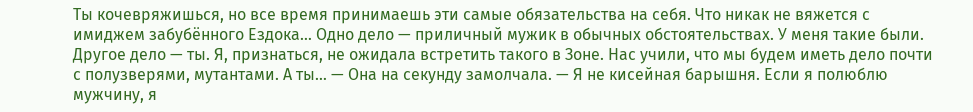Ты кочевряжишься, но все время принимаешь эти самые обязательства на себя. Что никак не вяжется с имиджем забубённого Ездока… Одно дело — приличный мужик в обычных обстоятельствах. У меня такие были. Другое дело — ты. Я, признаться, не ожидала встретить такого в Зоне. Нас учили, что мы будем иметь дело почти с полузверями, мутантами. А ты… — Она на секунду замолчала. — Я не кисейная барышня. Если я полюблю мужчину, я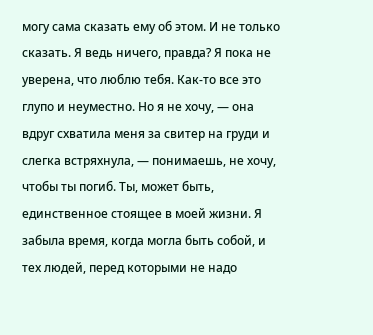могу сама сказать ему об этом. И не только сказать. Я ведь ничего, правда? Я пока не уверена, что люблю тебя. Как-то все это глупо и неуместно. Но я не хочу, — она вдруг схватила меня за свитер на груди и слегка встряхнула, — понимаешь, не хочу, чтобы ты погиб. Ты, может быть, единственное стоящее в моей жизни. Я забыла время, когда могла быть собой, и тех людей, перед которыми не надо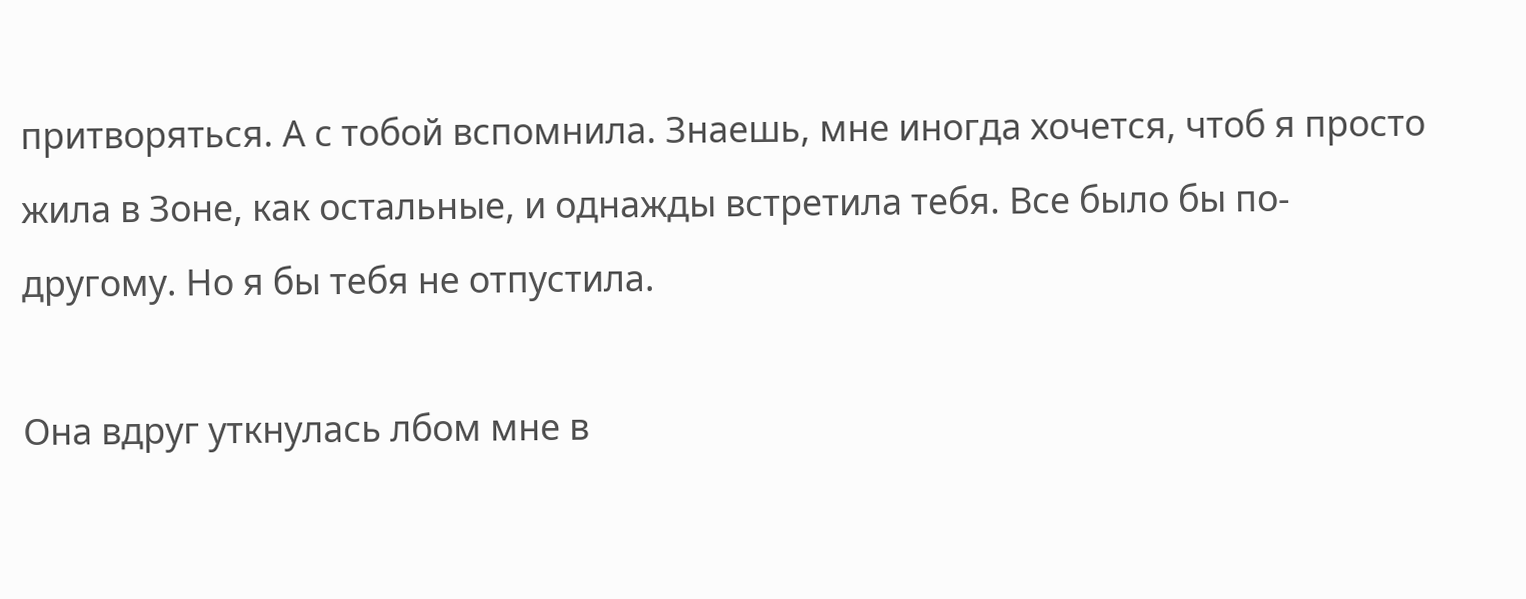притворяться. А с тобой вспомнила. Знаешь, мне иногда хочется, чтоб я просто жила в Зоне, как остальные, и однажды встретила тебя. Все было бы по-другому. Но я бы тебя не отпустила.

Она вдруг уткнулась лбом мне в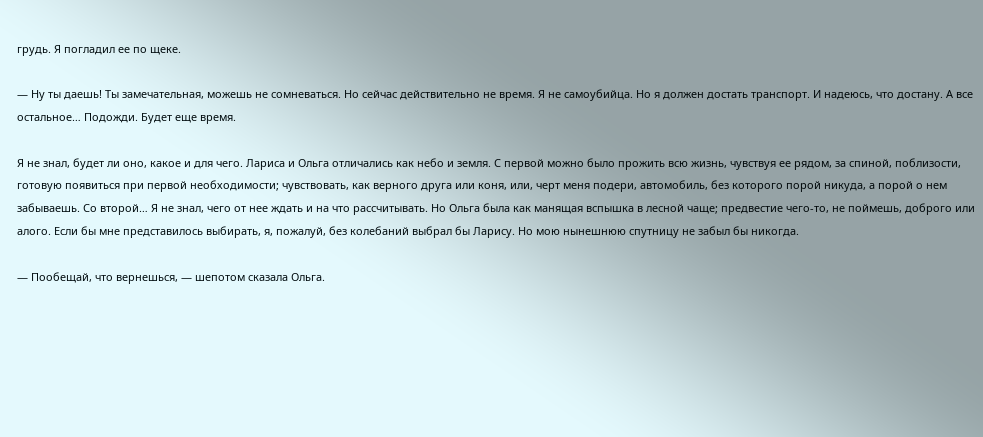грудь. Я погладил ее по щеке.

— Ну ты даешь! Ты замечательная, можешь не сомневаться. Но сейчас действительно не время. Я не самоубийца. Но я должен достать транспорт. И надеюсь, что достану. А все остальное… Подожди. Будет еще время.

Я не знал, будет ли оно, какое и для чего. Лариса и Ольга отличались как небо и земля. С первой можно было прожить всю жизнь, чувствуя ее рядом, за спиной, поблизости, готовую появиться при первой необходимости; чувствовать, как верного друга или коня, или, черт меня подери, автомобиль, без которого порой никуда, а порой о нем забываешь. Со второй… Я не знал, чего от нее ждать и на что рассчитывать. Но Ольга была как манящая вспышка в лесной чаще; предвестие чего-то, не поймешь, доброго или алого. Если бы мне представилось выбирать, я, пожалуй, без колебаний выбрал бы Ларису. Но мою нынешнюю спутницу не забыл бы никогда.

— Пообещай, что вернешься, — шепотом сказала Ольга.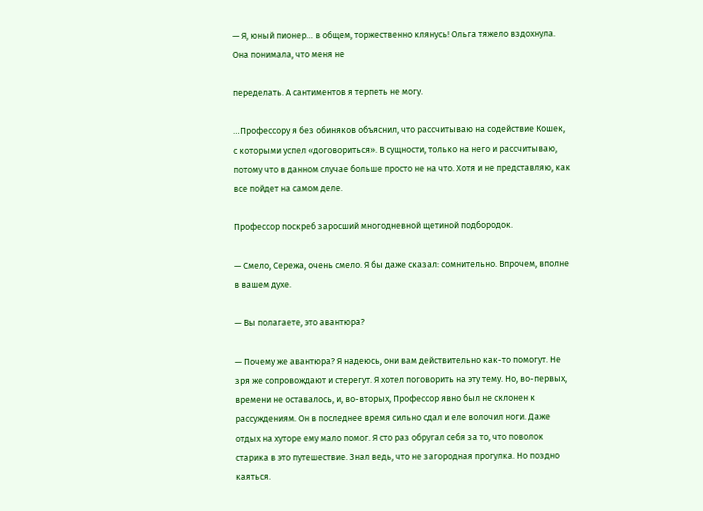— Я, юный пионер… в общем, торжественно клянусь! Ольга тяжело вздохнула. Она понимала, что меня не

переделать. А сантиментов я терпеть не могу.

…Профессору я без обиняков объяснил, что рассчитываю на содействие Кошек, с которыми успел «договориться». В сущности, только на него и рассчитываю, потому что в данном случае больше просто не на что. Хотя и не представляю, как все пойдет на самом деле.

Профессор поскреб заросший многодневной щетиной подбородок.

— Смело, Сережа, очень смело. Я бы даже сказал: сомнительно. Впрочем, вполне в вашем духе.

— Вы полагаете, это авантюра?

— Почему же авантюра? Я надеюсь, они вам действительно как-то помогут. Не зря же сопровождают и стерегут. Я хотел поговорить на эту тему. Но, во-первых, времени не оставалось, и, во-вторых, Профессор явно был не склонен к рассуждениям. Он в последнее время сильно сдал и еле волочил ноги. Даже отдых на хуторе ему мало помог. Я сто раз обругал себя за то, что поволок старика в это путешествие. Знал ведь, что не загородная прогулка. Но поздно каяться.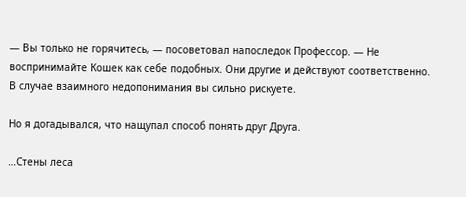— Вы только не горячитесь, — посоветовал напоследок Профессор. — Не воспринимайте Кошек как себе подобных. Они другие и действуют соответственно. В случае взаимного недопонимания вы сильно рискуете.

Но я догадывался, что нащупал способ понять друг Друга.

…Стены леса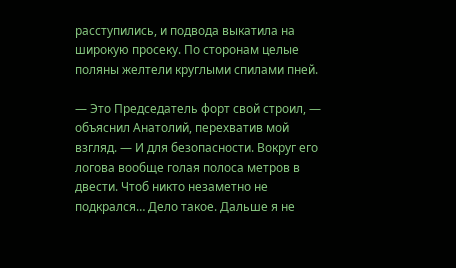расступились, и подвода выкатила на широкую просеку. По сторонам целые поляны желтели круглыми спилами пней.

— Это Председатель форт свой строил, — объяснил Анатолий, перехватив мой взгляд. — И для безопасности. Вокруг его логова вообще голая полоса метров в двести. Чтоб никто незаметно не подкрался… Дело такое. Дальше я не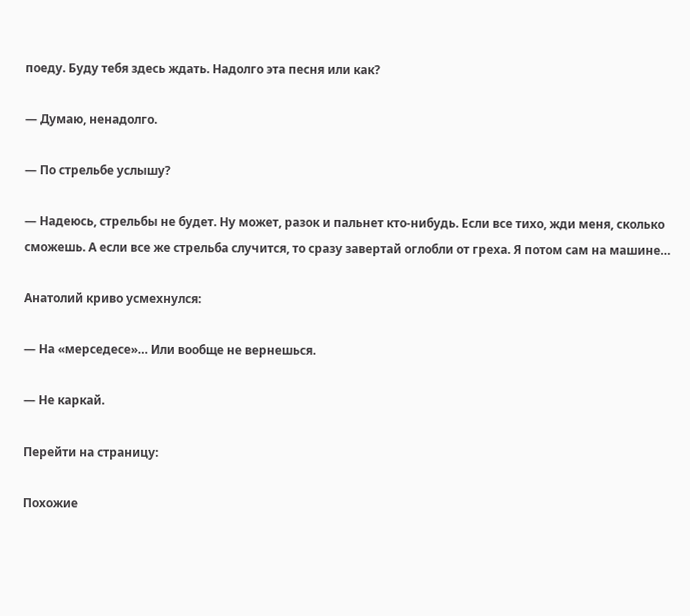поеду. Буду тебя здесь ждать. Надолго эта песня или как?

— Думаю, ненадолго.

— По стрельбе услышу?

— Надеюсь, стрельбы не будет. Ну может, разок и пальнет кто-нибудь. Если все тихо, жди меня, сколько сможешь. А если все же стрельба случится, то сразу завертай оглобли от греха. Я потом сам на машине…

Анатолий криво усмехнулся:

— На «мерседесе»… Или вообще не вернешься.

— Не каркай.

Перейти на страницу:

Похожие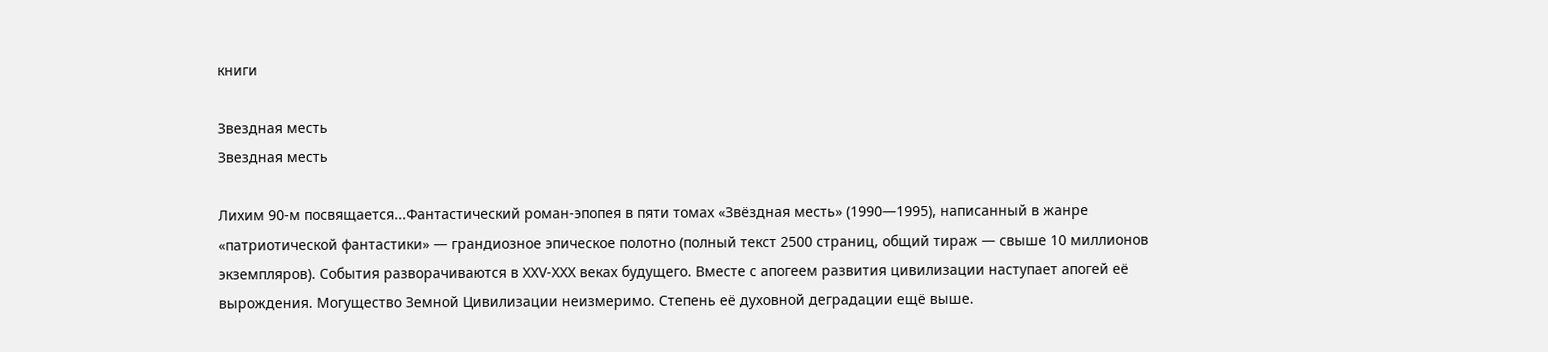книги

Звездная месть
Звездная месть

Лихим 90-м посвящается...Фантастический роман-эпопея в пяти томах «Звёздная месть» (1990—1995), написанный в жанре «патриотической фантастики» — грандиозное эпическое полотно (полный текст 2500 страниц, общий тираж — свыше 10 миллионов экземпляров). События разворачиваются в ХХV-ХХХ веках будущего. Вместе с апогеем развития цивилизации наступает апогей её вырождения. Могущество Земной Цивилизации неизмеримо. Степень её духовной деградации ещё выше.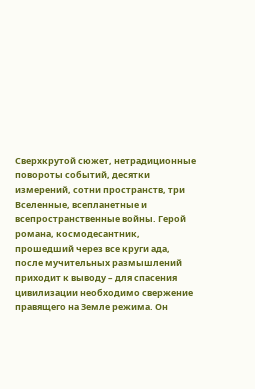Сверхкрутой сюжет, нетрадиционные повороты событий, десятки измерений, сотни пространств, три Вселенные, всепланетные и всепространственные войны. Герой романа, космодесантник, прошедший через все круги ада, после мучительных размышлений приходит к выводу – для спасения цивилизации необходимо свержение правящего на Земле режима. Он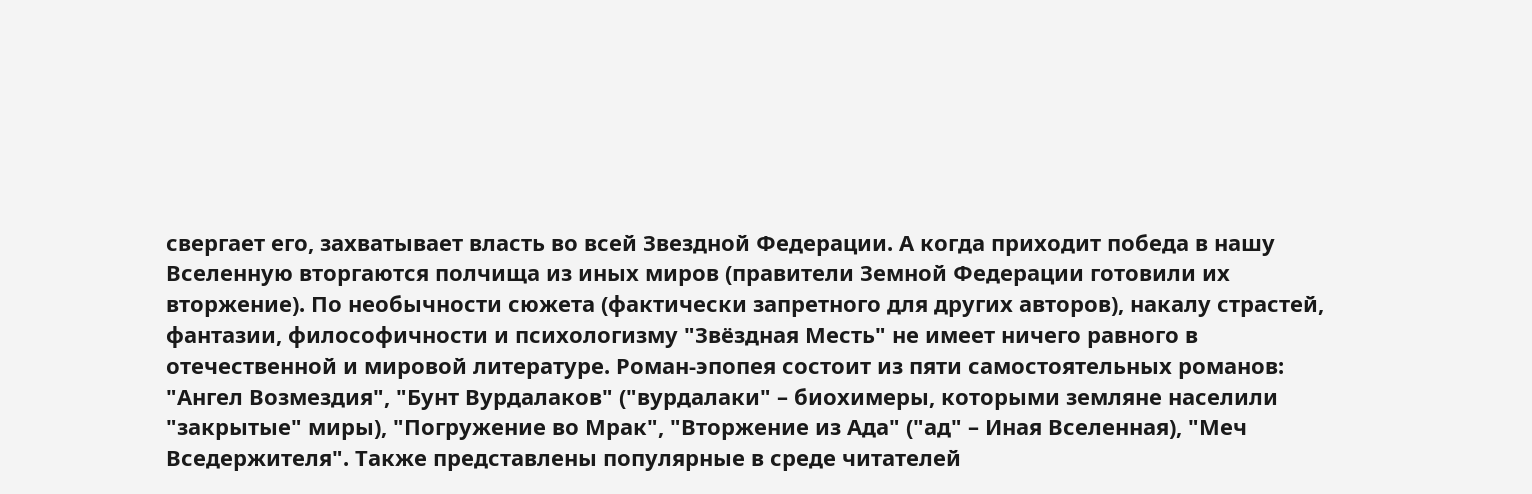свергает его, захватывает власть во всей Звездной Федерации. А когда приходит победа в нашу Вселенную вторгаются полчища из иных миров (правители Земной Федерации готовили их вторжение). По необычности сюжета (фактически запретного для других авторов), накалу страстей, фантазии, философичности и психологизму "Звёздная Месть" не имеет ничего равного в отечественной и мировой литературе. Роман-эпопея состоит из пяти самостоятельных романов: "Ангел Возмездия", "Бунт Вурдалаков" ("вурдалаки" – биохимеры, которыми земляне населили "закрытые" миры), "Погружение во Мрак", "Вторжение из Ада" ("ад" – Иная Вселенная), "Меч Вседержителя". Также представлены популярные в среде читателей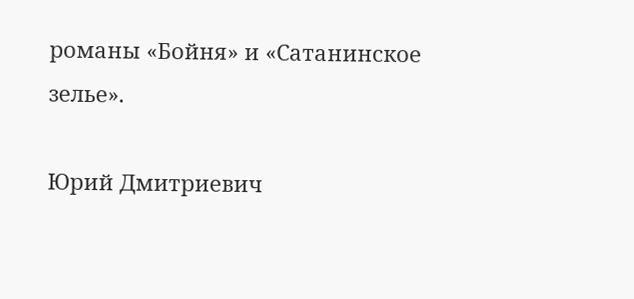романы «Бойня» и «Сатанинское зелье».

Юрий Дмитриевич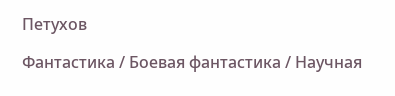Петухов

Фантастика / Боевая фантастика / Научная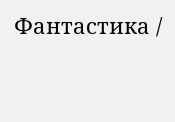Фантастика /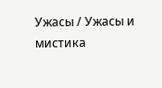Ужасы / Ужасы и мистика